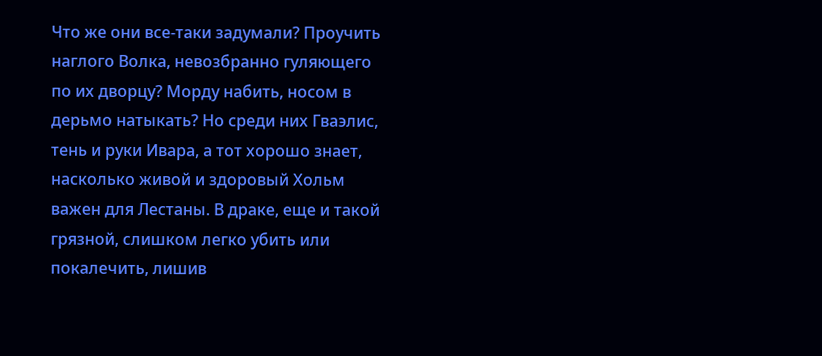Что же они все-таки задумали? Проучить наглого Волка, невозбранно гуляющего по их дворцу? Морду набить, носом в дерьмо натыкать? Но среди них Гваэлис, тень и руки Ивара, а тот хорошо знает, насколько живой и здоровый Хольм важен для Лестаны. В драке, еще и такой грязной, слишком легко убить или покалечить, лишив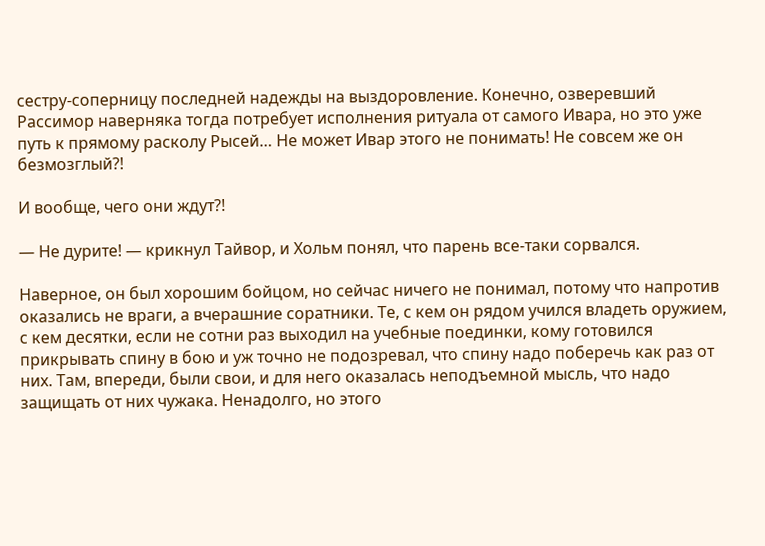сестру-соперницу последней надежды на выздоровление. Конечно, озверевший Рассимор наверняка тогда потребует исполнения ритуала от самого Ивара, но это уже путь к прямому расколу Рысей… Не может Ивар этого не понимать! Не совсем же он безмозглый?!

И вообще, чего они ждут?!

— Не дурите! — крикнул Тайвор, и Хольм понял, что парень все-таки сорвался.

Наверное, он был хорошим бойцом, но сейчас ничего не понимал, потому что напротив оказались не враги, а вчерашние соратники. Те, с кем он рядом учился владеть оружием, с кем десятки, если не сотни раз выходил на учебные поединки, кому готовился прикрывать спину в бою и уж точно не подозревал, что спину надо поберечь как раз от них. Там, впереди, были свои, и для него оказалась неподъемной мысль, что надо защищать от них чужака. Ненадолго, но этого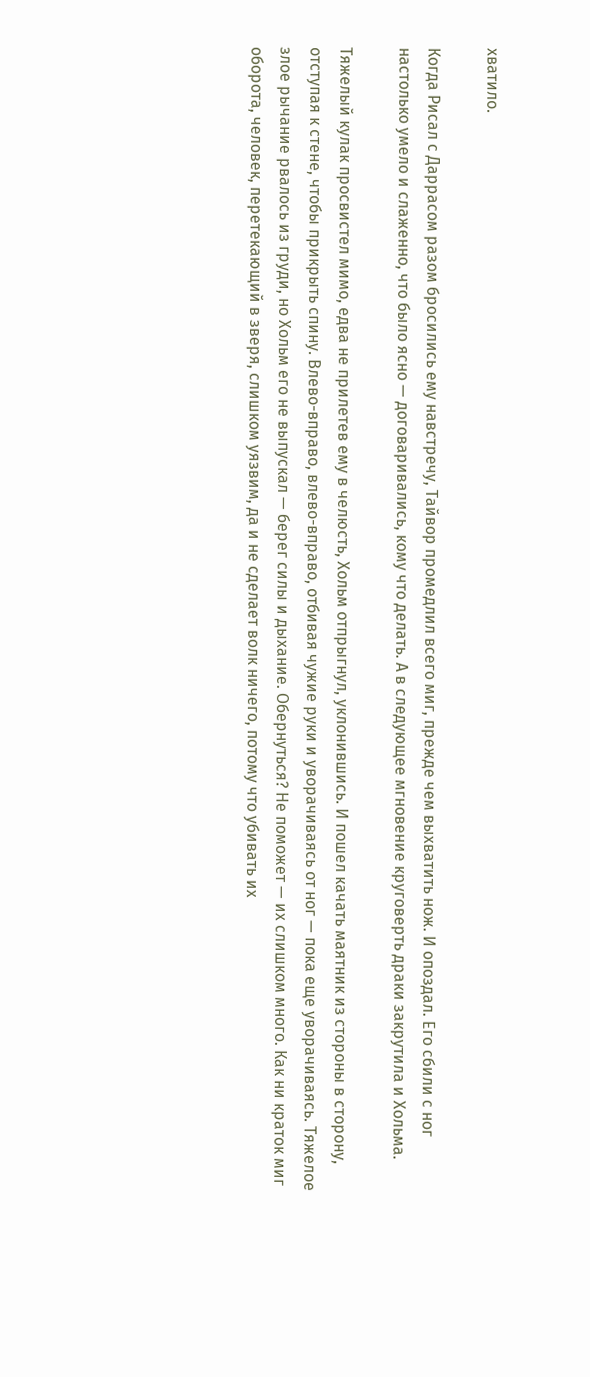хватило.

Когда Рисал с Даррасом разом бросились ему навстречу, Тайвор промедлил всего миг, прежде чем выхватить нож. И опоздал. Его сбили с ног настолько умело и слаженно, что было ясно — договаривались, кому что делать. А в следующее мгновение круговерть драки закрутила и Хольма.

Тяжелый кулак просвистел мимо, едва не прилетев ему в челюсть, Хольм отпрыгнул, уклонившись. И пошел качать маятник из стороны в сторону, отступая к стене, чтобы прикрыть спину. Влево-вправо, влево-вправо, отбивая чужие руки и уворачиваясь от ног — пока еще уворачиваясь. Тяжелое злое рычание рвалось из груди, но Хольм его не выпускал — берег силы и дыхание. Обернуться? Не поможет — их слишком много. Как ни краток миг оборота, человек, перетекающий в зверя, слишком уязвим, да и не сделает волк ничего, потому что убивать их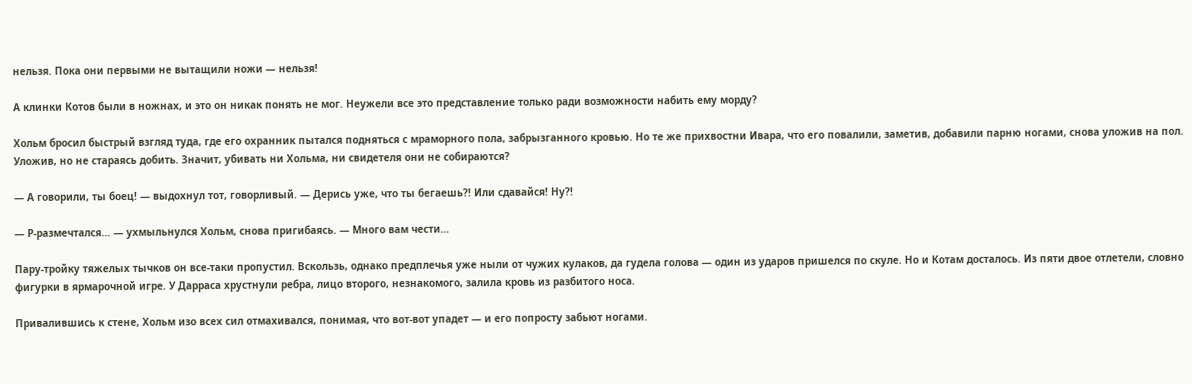нельзя. Пока они первыми не вытащили ножи — нельзя!

А клинки Котов были в ножнах, и это он никак понять не мог. Неужели все это представление только ради возможности набить ему морду?

Хольм бросил быстрый взгляд туда, где его охранник пытался подняться с мраморного пола, забрызганного кровью. Но те же прихвостни Ивара, что его повалили, заметив, добавили парню ногами, снова уложив на пол. Уложив, но не стараясь добить. Значит, убивать ни Хольма, ни свидетеля они не собираются?

— А говорили, ты боец! — выдохнул тот, говорливый. — Дерись уже, что ты бегаешь?! Или сдавайся! Ну?!

— Р-размечтался… — ухмыльнулся Хольм, снова пригибаясь. — Много вам чести…

Пару-тройку тяжелых тычков он все-таки пропустил. Вскользь, однако предплечья уже ныли от чужих кулаков, да гудела голова — один из ударов пришелся по скуле. Но и Котам досталось. Из пяти двое отлетели, словно фигурки в ярмарочной игре. У Дарраса хрустнули ребра, лицо второго, незнакомого, залила кровь из разбитого носа.

Привалившись к стене, Хольм изо всех сил отмахивался, понимая, что вот-вот упадет — и его попросту забьют ногами.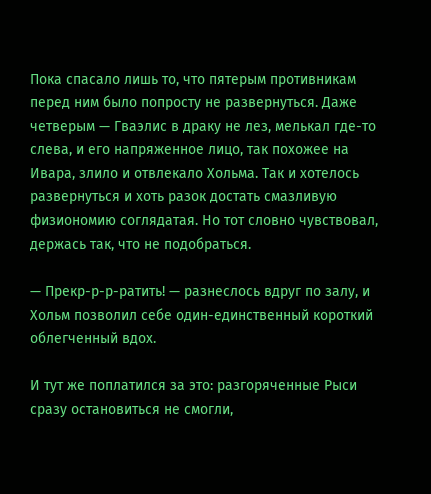Пока спасало лишь то, что пятерым противникам перед ним было попросту не развернуться. Даже четверым — Гваэлис в драку не лез, мелькал где-то слева, и его напряженное лицо, так похожее на Ивара, злило и отвлекало Хольма. Так и хотелось развернуться и хоть разок достать смазливую физиономию соглядатая. Но тот словно чувствовал, держась так, что не подобраться.

— Прекр-р-р-ратить! — разнеслось вдруг по залу, и Хольм позволил себе один-единственный короткий облегченный вдох.

И тут же поплатился за это: разгоряченные Рыси сразу остановиться не смогли,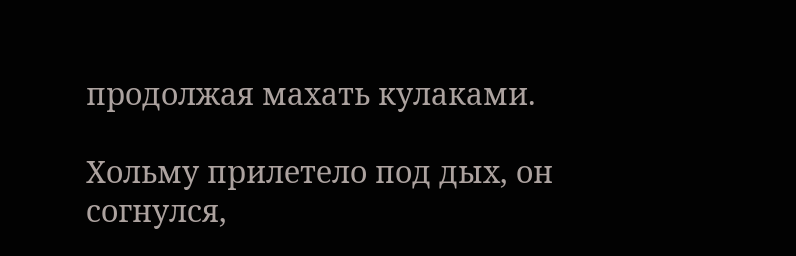продолжая махать кулаками.

Хольму прилетело под дых, он согнулся,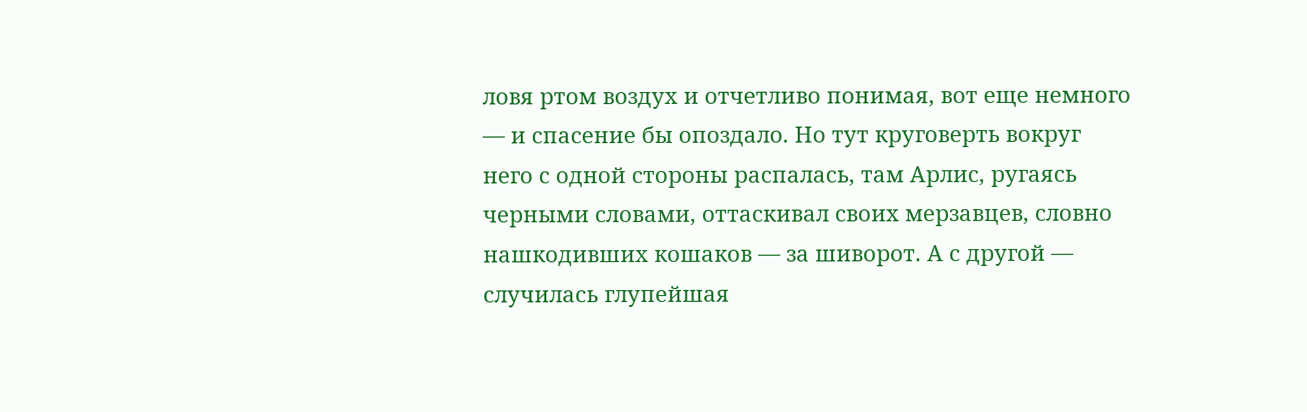ловя ртом воздух и отчетливо понимая, вот еще немного — и спасение бы опоздало. Но тут круговерть вокруг него с одной стороны распалась, там Арлис, ругаясь черными словами, оттаскивал своих мерзавцев, словно нашкодивших кошаков — за шиворот. А с другой — случилась глупейшая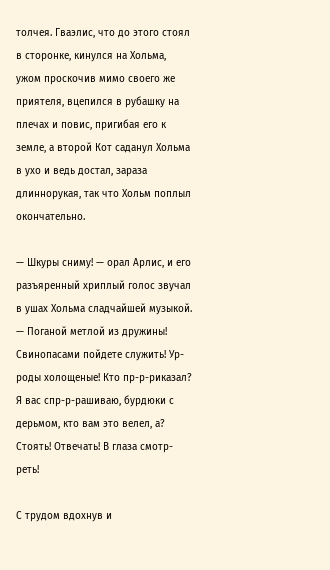толчея. Гваэлис, что до этого стоял в сторонке, кинулся на Хольма, ужом проскочив мимо своего же приятеля, вцепился в рубашку на плечах и повис, пригибая его к земле, а второй Кот саданул Хольма в ухо и ведь достал, зараза длиннорукая, так что Хольм поплыл окончательно.

— Шкуры сниму! — орал Арлис, и его разъяренный хриплый голос звучал в ушах Хольма сладчайшей музыкой. — Поганой метлой из дружины! Свинопасами пойдете служить! Ур-роды холощеные! Кто пр-р-риказал? Я вас спр-р-рашиваю, бурдюки с дерьмом, кто вам это велел, а? Стоять! Отвечать! В глаза смотр-реть!

С трудом вдохнув и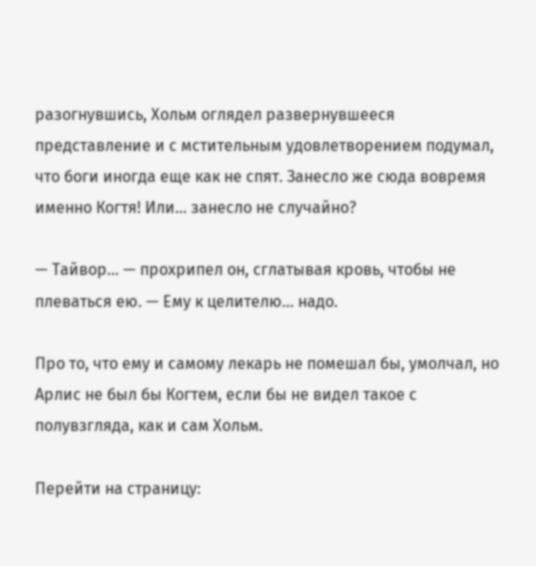разогнувшись, Хольм оглядел развернувшееся представление и с мстительным удовлетворением подумал, что боги иногда еще как не спят. Занесло же сюда вовремя именно Когтя! Или… занесло не случайно?

— Тайвор… — прохрипел он, сглатывая кровь, чтобы не плеваться ею. — Ему к целителю… надо.

Про то, что ему и самому лекарь не помешал бы, умолчал, но Арлис не был бы Когтем, если бы не видел такое с полувзгляда, как и сам Хольм.

Перейти на страницу: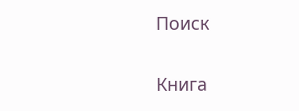Поиск

Книга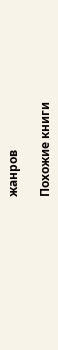жанров

Похожие книги